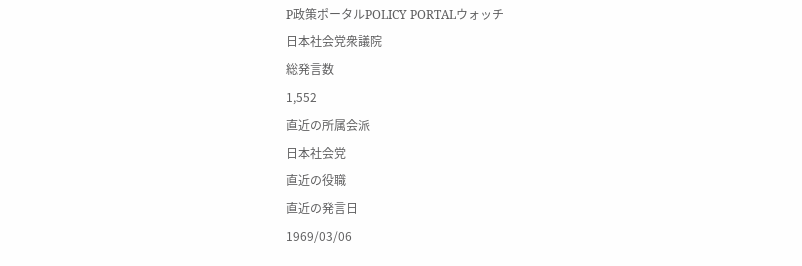P政策ポータルPOLICY PORTALウォッチ
日本社会党衆議院
総発言数
1,552
直近の所属会派
日本社会党
直近の役職
直近の発言日
1969/03/06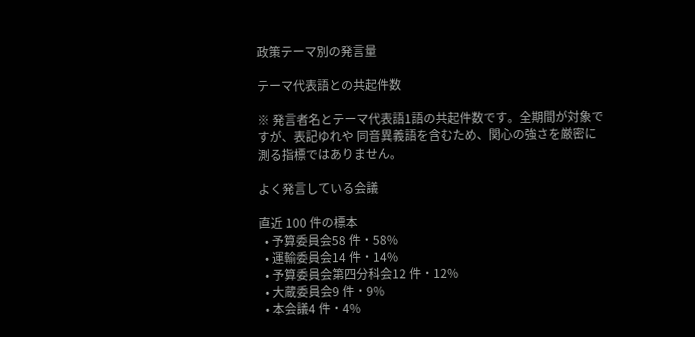政策テーマ別の発言量

テーマ代表語との共起件数

※ 発言者名とテーマ代表語1語の共起件数です。全期間が対象ですが、表記ゆれや 同音異義語を含むため、関心の強さを厳密に測る指標ではありません。

よく発言している会議

直近 100 件の標本
  • 予算委員会58 件・58%
  • 運輸委員会14 件・14%
  • 予算委員会第四分科会12 件・12%
  • 大蔵委員会9 件・9%
  • 本会議4 件・4%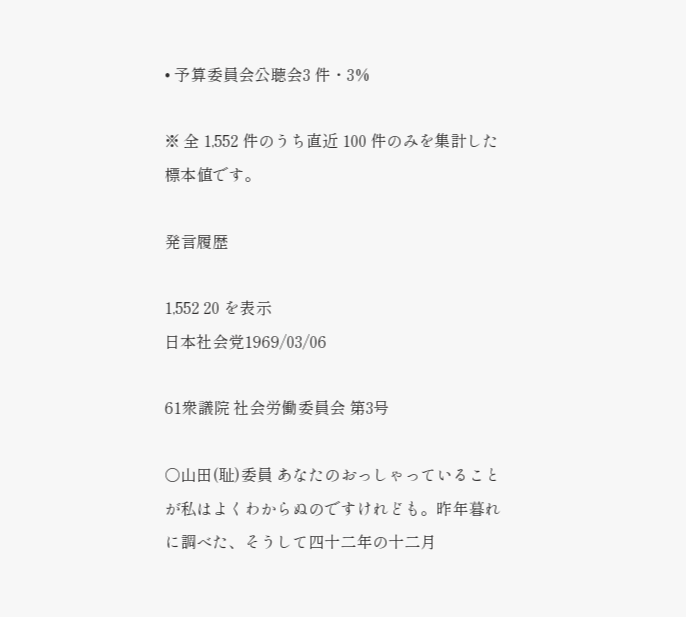• 予算委員会公聴会3 件・3%

※ 全 1,552 件のうち直近 100 件のみを集計した標本値です。

発言履歴

1,552 20 を表示
日本社会党1969/03/06

61衆議院 社会労働委員会 第3号

○山田(耻)委員 あなたのおっしゃっていることが私はよくわからぬのですけれども。昨年暮れに調べた、そうして四十二年の十二月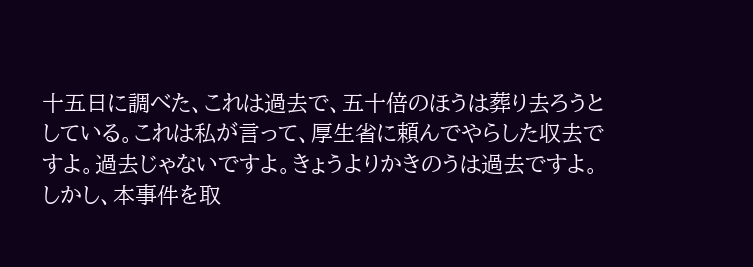十五日に調べた、これは過去で、五十倍のほうは葬り去ろうとしている。これは私が言って、厚生省に頼んでやらした収去ですよ。過去じゃないですよ。きょうよりかきのうは過去ですよ。しかし、本事件を取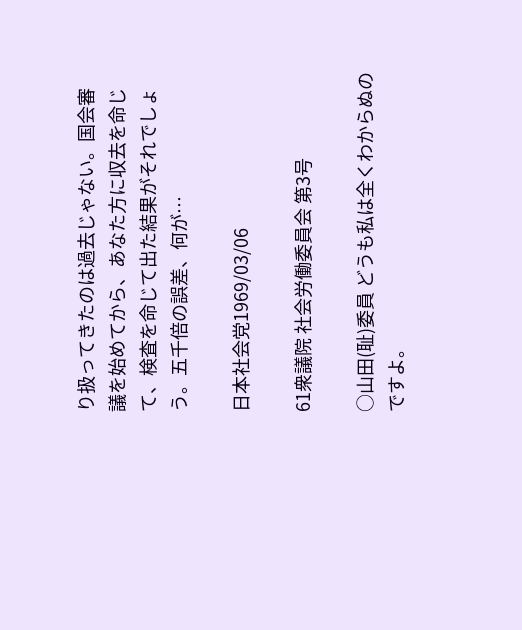り扱ってきたのは過去じゃない。国会審議を始めてから、あなた方に収去を命じて、検査を命じて出た結果がそれでしょう。五千倍の誤差、何が…

日本社会党1969/03/06

61衆議院 社会労働委員会 第3号

○山田(耻)委員 どうも私は全くわからぬのですよ。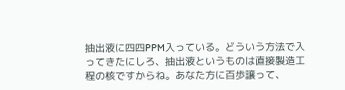抽出液に四四PPM入っている。どういう方法で入ってきたにしろ、抽出液というものは直接製造工程の核ですからね。あなた方に百歩譲って、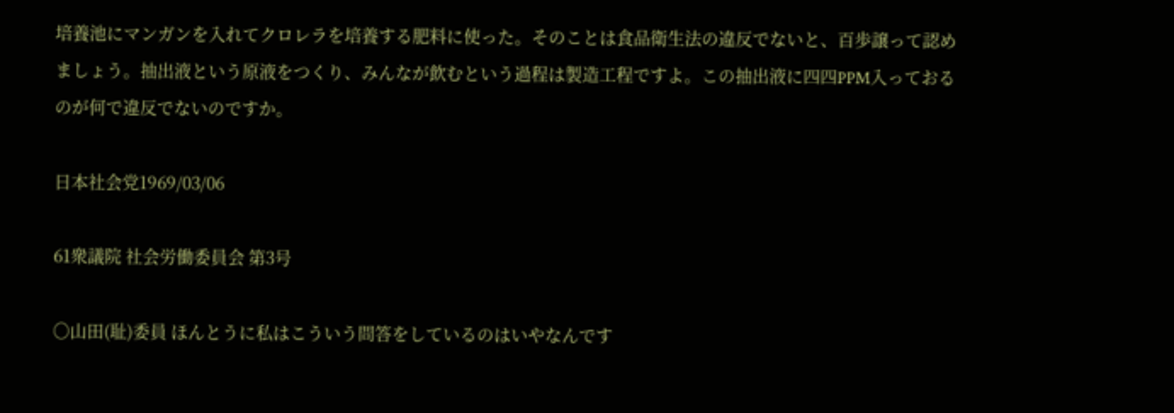培養池にマンガンを入れてクロレラを培養する肥料に使った。そのことは食品衛生法の違反でないと、百歩譲って認めましょう。抽出液という原液をつくり、みんなが飲むという過程は製造工程ですよ。この抽出液に四四PPM入っておるのが何で違反でないのですか。

日本社会党1969/03/06

61衆議院 社会労働委員会 第3号

○山田(耻)委員 ほんとうに私はこういう問答をしているのはいやなんです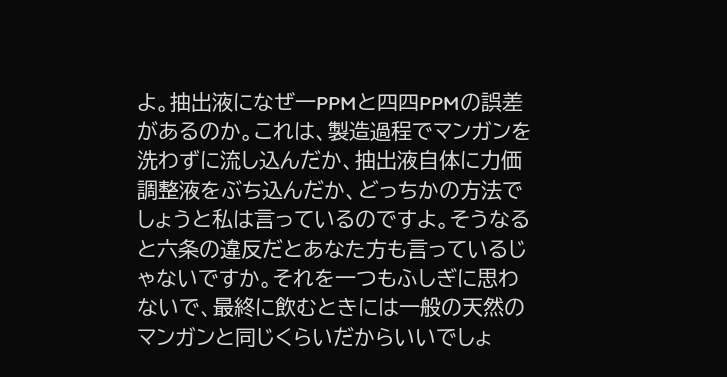よ。抽出液になぜ一PPMと四四PPMの誤差があるのか。これは、製造過程でマンガンを洗わずに流し込んだか、抽出液自体に力価調整液をぶち込んだか、どっちかの方法でしょうと私は言っているのですよ。そうなると六条の違反だとあなた方も言っているじゃないですか。それを一つもふしぎに思わないで、最終に飲むときには一般の天然のマンガンと同じくらいだからいいでしょ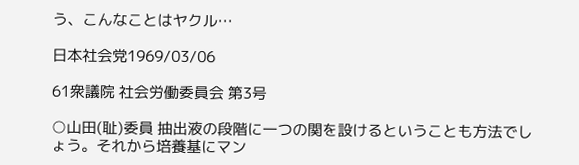う、こんなことはヤクル…

日本社会党1969/03/06

61衆議院 社会労働委員会 第3号

○山田(耻)委員 抽出液の段階に一つの関を設けるということも方法でしょう。それから培養基にマン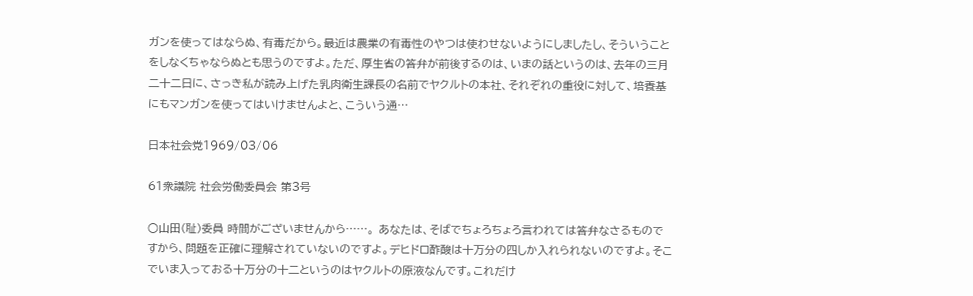ガンを使ってはならぬ、有毒だから。最近は農業の有毒性のやつは使わせないようにしましたし、そういうことをしなくちゃならぬとも思うのですよ。ただ、厚生省の答弁が前後するのは、いまの話というのは、去年の三月二十二日に、さっき私が読み上げた乳肉衛生課長の名前でヤクルトの本社、それぞれの重役に対して、培養基にもマンガンを使ってはいけませんよと、こういう通…

日本社会党1969/03/06

61衆議院 社会労働委員会 第3号

○山田(耻)委員 時間がございませんから……。 あなたは、そばでちょろちょろ言われては答弁なさるものですから、問題を正確に理解されていないのですよ。デヒドロ酢酸は十万分の四しか入れられないのですよ。そこでいま入っておる十万分の十二というのはヤクルトの原液なんです。これだけ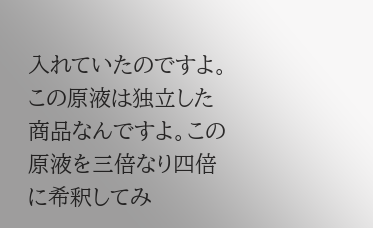入れていたのですよ。この原液は独立した商品なんですよ。この原液を三倍なり四倍に希釈してみ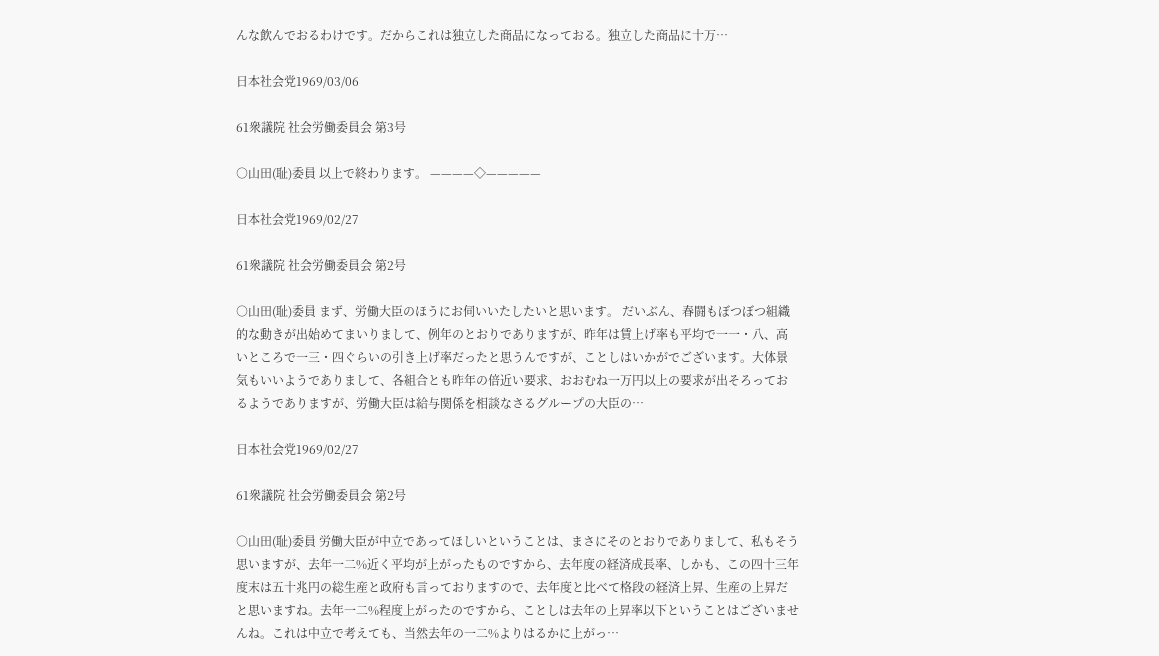んな飲んでおるわけです。だからこれは独立した商品になっておる。独立した商品に十万…

日本社会党1969/03/06

61衆議院 社会労働委員会 第3号

○山田(耻)委員 以上で終わります。 ————◇—————

日本社会党1969/02/27

61衆議院 社会労働委員会 第2号

○山田(耻)委員 まず、労働大臣のほうにお伺いいたしたいと思います。 だいぶん、春闘もぼつぼつ組織的な動きが出始めてまいりまして、例年のとおりでありますが、昨年は賃上げ率も平均で一一・八、高いところで一三・四ぐらいの引き上げ率だったと思うんですが、ことしはいかがでございます。大体景気もいいようでありまして、各組合とも昨年の倍近い要求、おおむね一万円以上の要求が出そろっておるようでありますが、労働大臣は給与関係を相談なさるグループの大臣の…

日本社会党1969/02/27

61衆議院 社会労働委員会 第2号

○山田(耻)委員 労働大臣が中立であってほしいということは、まさにそのとおりでありまして、私もそう思いますが、去年一二%近く平均が上がったものですから、去年度の経済成長率、しかも、この四十三年度末は五十兆円の総生産と政府も言っておりますので、去年度と比べて格段の経済上昇、生産の上昇だと思いますね。去年一二%程度上がったのですから、ことしは去年の上昇率以下ということはございませんね。これは中立で考えても、当然去年の一二%よりはるかに上がっ…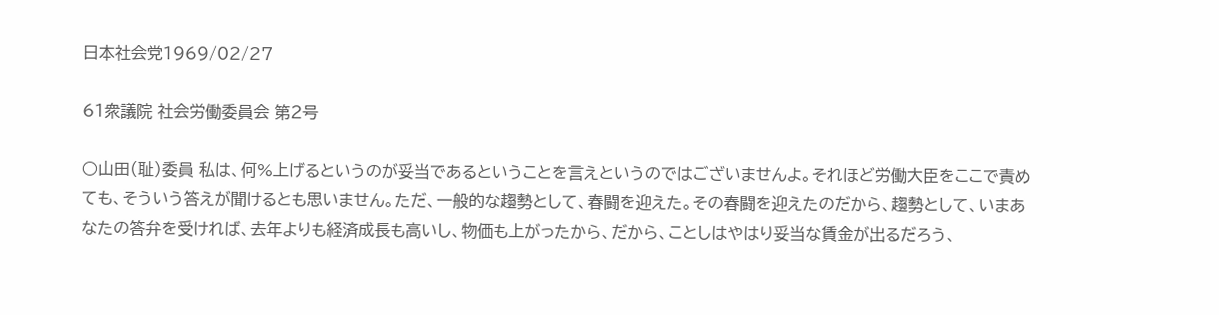日本社会党1969/02/27

61衆議院 社会労働委員会 第2号

○山田(耻)委員 私は、何%上げるというのが妥当であるということを言えというのではございませんよ。それほど労働大臣をここで責めても、そういう答えが聞けるとも思いません。ただ、一般的な趨勢として、春闘を迎えた。その春闘を迎えたのだから、趨勢として、いまあなたの答弁を受ければ、去年よりも経済成長も高いし、物価も上がったから、だから、ことしはやはり妥当な賃金が出るだろう、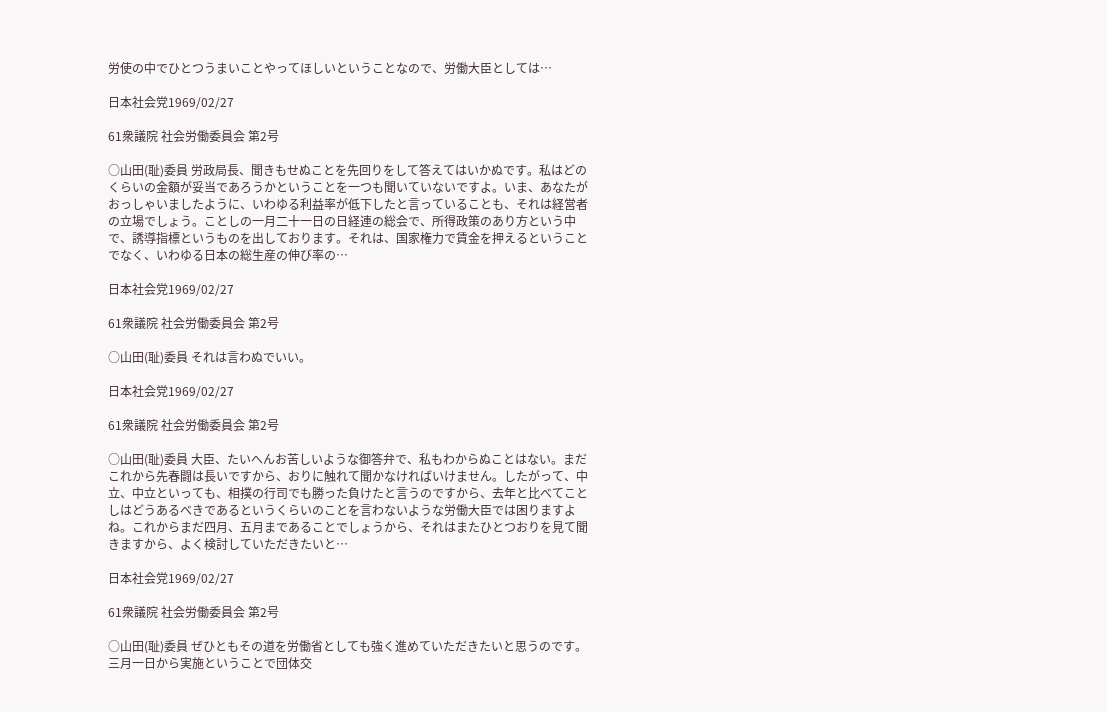労使の中でひとつうまいことやってほしいということなので、労働大臣としては…

日本社会党1969/02/27

61衆議院 社会労働委員会 第2号

○山田(耻)委員 労政局長、聞きもせぬことを先回りをして答えてはいかぬです。私はどのくらいの金額が妥当であろうかということを一つも聞いていないですよ。いま、あなたがおっしゃいましたように、いわゆる利益率が低下したと言っていることも、それは経営者の立場でしょう。ことしの一月二十一日の日経連の総会で、所得政策のあり方という中で、誘導指標というものを出しております。それは、国家権力で賃金を押えるということでなく、いわゆる日本の総生産の伸び率の…

日本社会党1969/02/27

61衆議院 社会労働委員会 第2号

○山田(耻)委員 それは言わぬでいい。

日本社会党1969/02/27

61衆議院 社会労働委員会 第2号

○山田(耻)委員 大臣、たいへんお苦しいような御答弁で、私もわからぬことはない。まだこれから先春闘は長いですから、おりに触れて聞かなければいけません。したがって、中立、中立といっても、相撲の行司でも勝った負けたと言うのですから、去年と比べてことしはどうあるべきであるというくらいのことを言わないような労働大臣では困りますよね。これからまだ四月、五月まであることでしょうから、それはまたひとつおりを見て聞きますから、よく検討していただきたいと…

日本社会党1969/02/27

61衆議院 社会労働委員会 第2号

○山田(耻)委員 ぜひともその道を労働省としても強く進めていただきたいと思うのです。三月一日から実施ということで団体交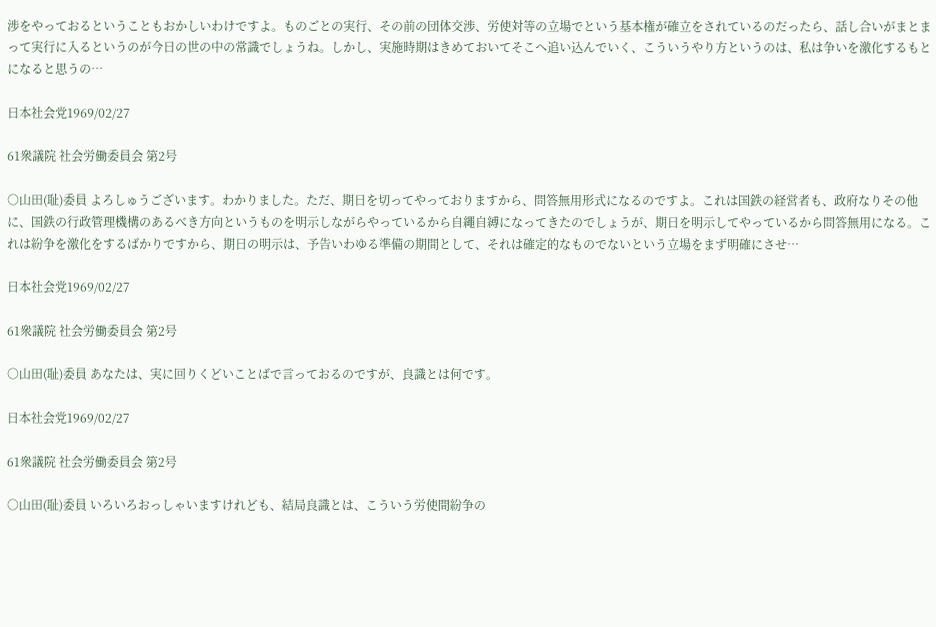渉をやっておるということもおかしいわけですよ。ものごとの実行、その前の団体交渉、労使対等の立場でという基本権が確立をされているのだったら、話し合いがまとまって実行に入るというのが今日の世の中の常識でしょうね。しかし、実施時期はきめておいてそこへ追い込んでいく、こういうやり方というのは、私は争いを激化するもとになると思うの…

日本社会党1969/02/27

61衆議院 社会労働委員会 第2号

○山田(耻)委員 よろしゅうございます。わかりました。ただ、期日を切ってやっておりますから、問答無用形式になるのですよ。これは国鉄の経営者も、政府なりその他に、国鉄の行政管理機構のあるべき方向というものを明示しながらやっているから自繩自縛になってきたのでしょうが、期日を明示してやっているから問答無用になる。これは紛争を激化をするばかりですから、期日の明示は、予告いわゆる準備の期間として、それは確定的なものでないという立場をまず明確にさせ…

日本社会党1969/02/27

61衆議院 社会労働委員会 第2号

○山田(耻)委員 あなたは、実に回りくどいことばで言っておるのですが、良識とは何です。

日本社会党1969/02/27

61衆議院 社会労働委員会 第2号

○山田(耻)委員 いろいろおっしゃいますけれども、結局良識とは、こういう労使間紛争の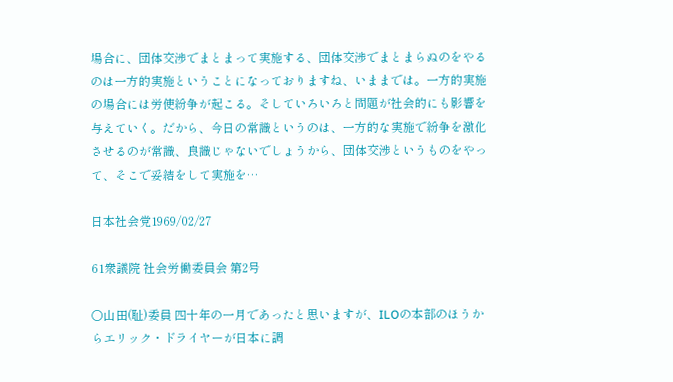場合に、団体交渉でまとまって実施する、団体交渉でまとまらぬのをやるのは一方的実施ということになっておりますね、いままでは。一方的実施の場合には労使紛争が起こる。そしていろいろと問題が社会的にも影響を与えていく。だから、今日の常識というのは、一方的な実施で紛争を激化させるのが常識、良識じゃないでしょうから、団体交渉というものをやって、そこで妥結をして実施を…

日本社会党1969/02/27

61衆議院 社会労働委員会 第2号

○山田(耻)委員 四十年の一月であったと思いますが、ILOの本部のほうからエリック・ドライヤーが日本に調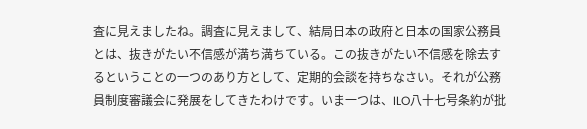査に見えましたね。調査に見えまして、結局日本の政府と日本の国家公務員とは、抜きがたい不信感が満ち満ちている。この抜きがたい不信感を除去するということの一つのあり方として、定期的会談を持ちなさい。それが公務員制度審議会に発展をしてきたわけです。いま一つは、ILO八十七号条約が批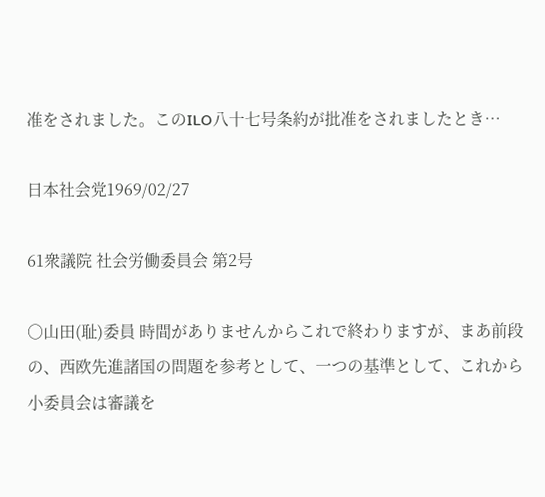准をされました。このILO八十七号条約が批准をされましたとき…

日本社会党1969/02/27

61衆議院 社会労働委員会 第2号

○山田(耻)委員 時間がありませんからこれで終わりますが、まあ前段の、西欧先進諸国の問題を参考として、一つの基準として、これから小委員会は審議を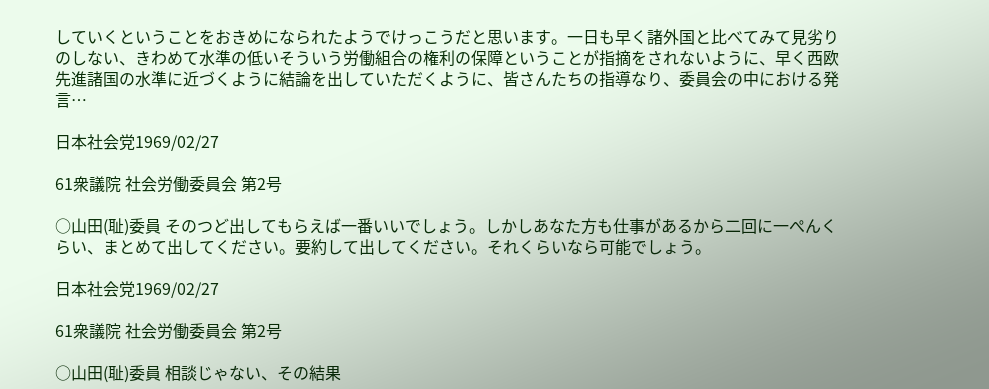していくということをおきめになられたようでけっこうだと思います。一日も早く諸外国と比べてみて見劣りのしない、きわめて水準の低いそういう労働組合の権利の保障ということが指摘をされないように、早く西欧先進諸国の水準に近づくように結論を出していただくように、皆さんたちの指導なり、委員会の中における発言…

日本社会党1969/02/27

61衆議院 社会労働委員会 第2号

○山田(耻)委員 そのつど出してもらえば一番いいでしょう。しかしあなた方も仕事があるから二回に一ぺんくらい、まとめて出してください。要約して出してください。それくらいなら可能でしょう。

日本社会党1969/02/27

61衆議院 社会労働委員会 第2号

○山田(耻)委員 相談じゃない、その結果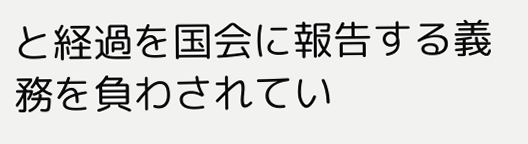と経過を国会に報告する義務を負わされてい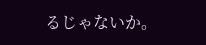るじゃないか。